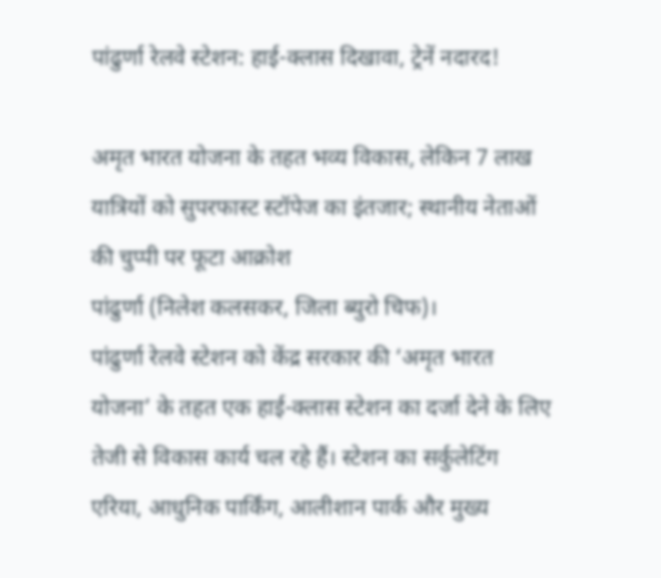पांढुर्णा रेलवे स्टेशन: हाई-क्लास दिखावा, ट्रेनें नदारद!

अमृत भारत योजना के तहत भव्य विकास, लेकिन 7 लाख यात्रियों को सुपरफास्ट स्टॉपेज का इंतजार; स्थानीय नेताओं की चुप्पी पर फूटा आक्रोश
पांढुर्णा (निलेश कलसकर, जिला ब्युरो चिफ)।
पांढुर्णा रेलवे स्टेशन को केंद्र सरकार की ‘अमृत भारत योजना’ के तहत एक हाई-क्लास स्टेशन का दर्जा देने के लिए तेजी से विकास कार्य चल रहे हैं। स्टेशन का सर्कुलेटिंग एरिया, आधुनिक पार्किंग, आलीशान पार्क और मुख्य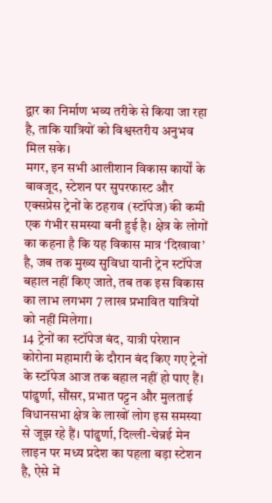द्वार का निर्माण भव्य तरीके से किया जा रहा है, ताकि यात्रियों को विश्वस्तरीय अनुभव मिल सके।
मगर, इन सभी आलीशान विकास कार्यों के बावजूद, स्टेशन पर सुपरफास्ट और एक्सप्रेस ट्रेनों के ठहराव (स्टॉपेज) की कमी एक गंभीर समस्या बनी हुई है। क्षेत्र के लोगों का कहना है कि यह विकास मात्र ‘दिखावा’ है, जब तक मुख्य सुविधा यानी ट्रेन स्टॉपेज बहाल नहीं किए जाते, तब तक इस विकास का लाभ लगभग 7 लाख प्रभावित यात्रियों को नहीं मिलेगा।
14 ट्रेनों का स्टॉपेज बंद, यात्री परेशान
कोरोना महामारी के दौरान बंद किए गए ट्रेनों के स्टॉपेज आज तक बहाल नहीं हो पाए हैं। पांढुर्णा, सौंसर, प्रभात पट्टन और मुलताई विधानसभा क्षेत्र के लाखों लोग इस समस्या से जूझ रहे हैं। पांढुर्णा, दिल्ली-चेन्नई मेन लाइन पर मध्य प्रदेश का पहला बड़ा स्टेशन है, ऐसे में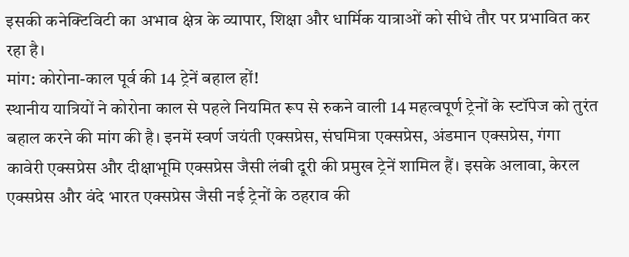इसकी कनेक्टिविटी का अभाव क्षेत्र के व्यापार, शिक्षा और धार्मिक यात्राओं को सीधे तौर पर प्रभावित कर रहा है।
मांग: कोरोना-काल पूर्व की 14 ट्रेनें बहाल हों!
स्थानीय यात्रियों ने कोरोना काल से पहले नियमित रूप से रुकने वाली 14 महत्वपूर्ण ट्रेनों के स्टॉपेज को तुरंत बहाल करने की मांग की है। इनमें स्वर्ण जयंती एक्सप्रेस, संघमित्रा एक्सप्रेस, अंडमान एक्सप्रेस, गंगा कावेरी एक्सप्रेस और दीक्षाभूमि एक्सप्रेस जैसी लंबी दूरी की प्रमुख ट्रेनें शामिल हैं। इसके अलावा, केरल एक्सप्रेस और वंदे भारत एक्सप्रेस जैसी नई ट्रेनों के ठहराव की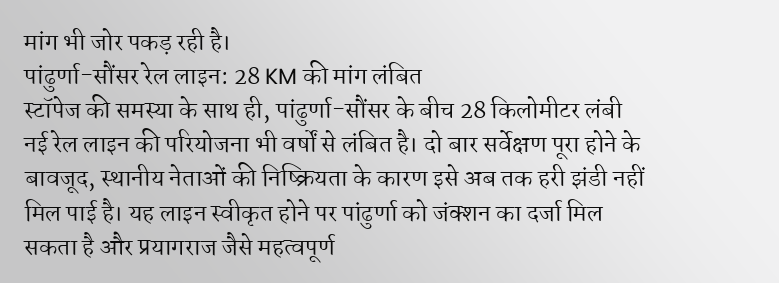मांग भी जोर पकड़ रही है।
पांढुर्णा-सौंसर रेल लाइन: 28 KM की मांग लंबित
स्टॉपेज की समस्या के साथ ही, पांढुर्णा-सौंसर के बीच 28 किलोमीटर लंबी नई रेल लाइन की परियोजना भी वर्षों से लंबित है। दो बार सर्वेक्षण पूरा होने के बावजूद, स्थानीय नेताओं की निष्क्रियता के कारण इसे अब तक हरी झंडी नहीं मिल पाई है। यह लाइन स्वीकृत होने पर पांढुर्णा को जंक्शन का दर्जा मिल सकता है और प्रयागराज जैसे महत्वपूर्ण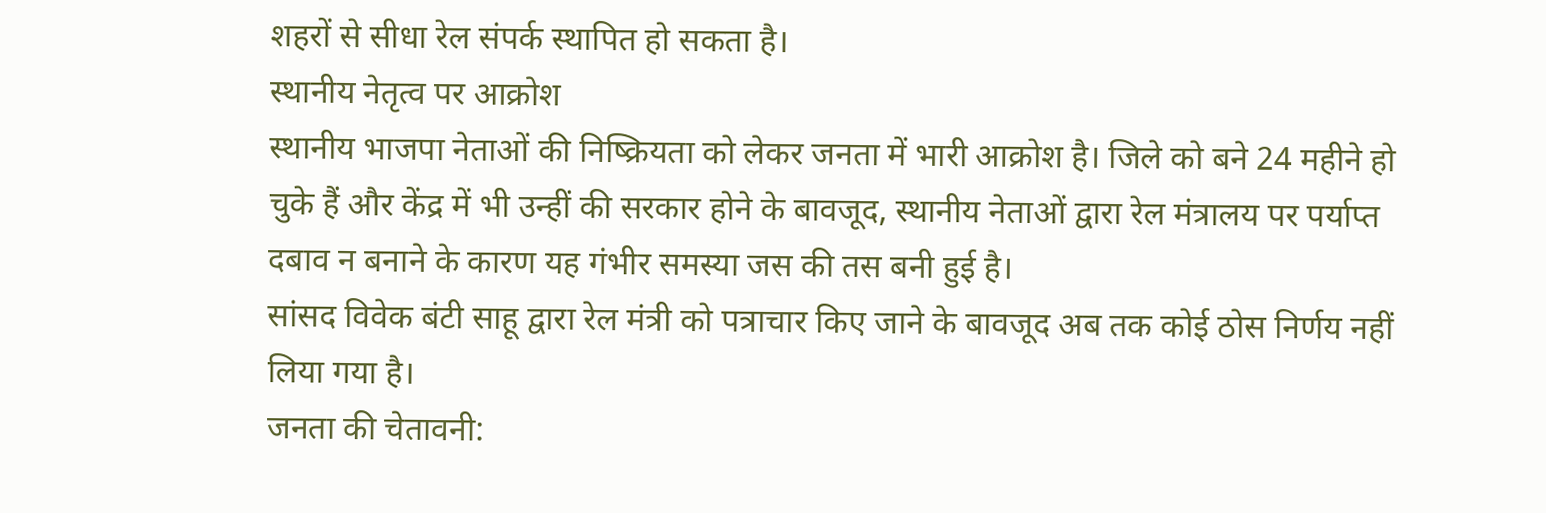शहरों से सीधा रेल संपर्क स्थापित हो सकता है।
स्थानीय नेतृत्व पर आक्रोश
स्थानीय भाजपा नेताओं की निष्क्रियता को लेकर जनता में भारी आक्रोश है। जिले को बने 24 महीने हो चुके हैं और केंद्र में भी उन्हीं की सरकार होने के बावजूद, स्थानीय नेताओं द्वारा रेल मंत्रालय पर पर्याप्त दबाव न बनाने के कारण यह गंभीर समस्या जस की तस बनी हुई है।
सांसद विवेक बंटी साहू द्वारा रेल मंत्री को पत्राचार किए जाने के बावजूद अब तक कोई ठोस निर्णय नहीं लिया गया है।
जनता की चेतावनी: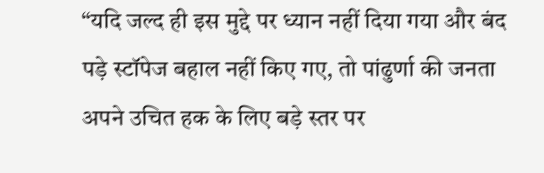“यदि जल्द ही इस मुद्दे पर ध्यान नहीं दिया गया और बंद पड़े स्टॉपेज बहाल नहीं किए गए, तो पांढुर्णा की जनता अपने उचित हक के लिए बड़े स्तर पर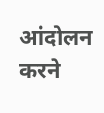आंदोलन करने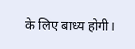के लिए बाध्य होगी।